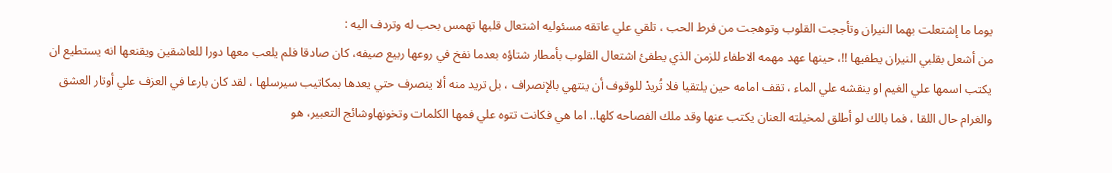يوما ما إشتعلت بهما النيران وتأججت القلوب وتوهجت من فرط الحب ، تلقي علي عاتقه مسئوليه اشتعال قلبها تهمس بحب له وتردف اليه :
من أشعل بقلبي النيران يطفيها !!، حينها عهد مهمه الاطفاء للزمن الذي يطفئ اشتعال القلوب بأمطار شتاؤه بعدما نفخ في روعها ربيع صيفه، كان صادقا فلم يلعب معها دورا للعاشقين ويقنعها انه يستطيع ان يكتب اسمها علي الغيم او ينقشه علي الماء ، تقف امامه حين يلتقيا فلا تُريدْ للوقوف أن ينتهي بالإنصراف ، بل تريد منه ألا ينصرف حتي يعدها بمكاتيب سيرسلها ، لقد كان بارعا في العزف علي أوتار العشق والغرام حال اللقا ، فما بالك لو أطلق لمخيلته العنان يكتب عنها وقد ملك الفصاحه كلها.. اما هي فكانت تتوه علي فمها الكلمات وتخونهاوشائج التعبير، هو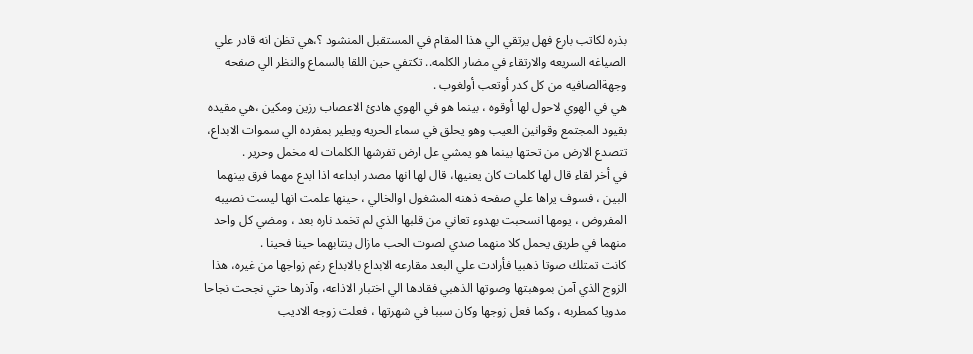بذره لكاتب بارع فهل يرتقي الي هذا المقام في المستقبل المنشود ؟،هي تظن انه قادر علي الصياغه السريعه والارتقاء في مضار الكلمه.. تكتفي حين اللقا بالسماع والنظر الي صفحه وجهةالصافيه من كل كدر أوتعب أولغوب .
هي في الهوي لاحول لها أوقوه ، بينما هو في الهوي هادئ الاعصاب رزين ومكين ،هي مقيده بقيود المجتمع وقوانين العيب وهو يحلق في سماء الحريه ويطير بمفرده الي سموات الابداع، تتصدع الارض من تحتها بينما هو يمشي عل ارض تفرشها الكلمات له مخمل وحرير .
في أخر لقاء قال لها كلمات كان يعنيها، قال لها انها مصدر ابداعه اذا ابدع مهما فرق بينهما البين ، فسوف يراها علي صفحه ذهنه المشغول اوالخالي ، حينها علمت انها ليست نصيبه المفروض ، يومها انسحبت بهدوء تعاني من قلبها الذي لم تخمد ناره بعد ، ومضي كل واحد منهما في طريق يحمل كلا منهما صدي لصوت الحب مازال ينتابهما حينا فحينا .
كانت تمتلك صوتا ذهبيا فأرادت علي البعد مقارعه الابداع بالابداع رغم زواجها من غيره، هذا الزوج الذي آمن بموهبتها وصوتها الذهبي فقادها الي اختبار الاذاعه، وآذرها حتي نجحت نجاحا مدويا كمطربه ، وكما فعل زوجها وكان سببا في شهرتها ، فعلت زوجه الاديب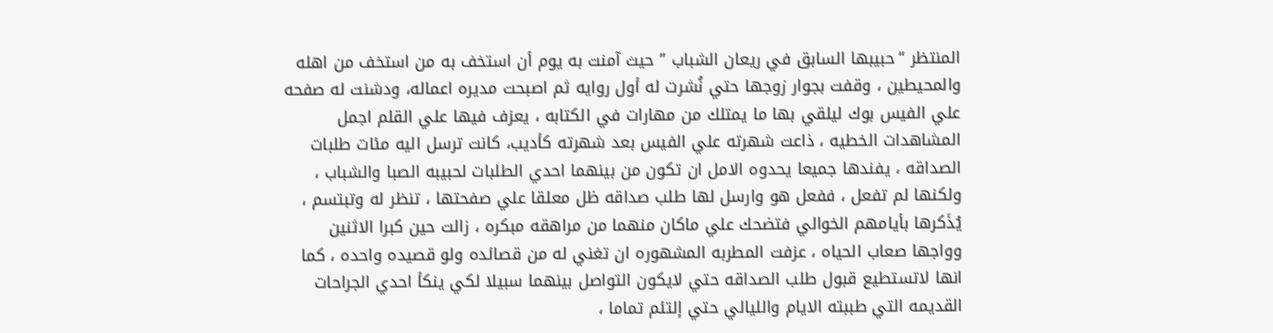المنتظر “حبيبها السابق في ريعان الشباب ” حيث آمنت به يوم أن استخف به من استخف من اهله والمحيطين ، وقفت بجوار زوجها حتي نُشرت له أول روايه ثم اصبحت مديره اعماله، ودشنت له صفحه علي الفيس بوك ليلقي بها ما يمتلك من مهارات في الكتابه ، يعزف فيها علي القلم اجمل المشاهدات الخطيه ، ذاعت شهرته علي الفيس بعد شهرته كأديب، كانت ترسل اليه مئات طلبات الصداقه ، يفندها جميعا يحدوه الامل ان تكون من بينهما احدي الطلبات لحبيبه الصبا والشباب ، ولكنها لم تفعل ، ففعل هو وارسل لها طلب صداقه ظل معلقا علي صفحتها ، تنظر له وتبتسم ، يُذَكرها بأيامهم الخوالي فتضحك علي ماكان منهما من مراهقه مبكره ، زالت حين كبرا الاثنين وواجها صعاب الحياه ، عزفت المطربه المشهوره ان تغني له من قصائده ولو قصيده واحده ، كما انها لاتستطيع قبول طلب الصداقه حتي لايكون التواصل بينهما سبيلا لكي ينكأ احدي الجراحات القديمه التي طببته الايام والليالي حتي إلتئم تماما ،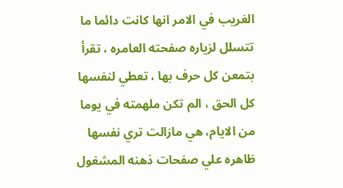الغريب في الامر انها كانت دائما ما تتسلل لزياره صفحته العامره ، تقرأ بتمعن كل حرف بها ، تعطي لنفسها كل الحق ، الم تكن ملهمته في يوما من الايام، هي مازالت تري نفسها ظاهره علي صفحات ذهنه المشغول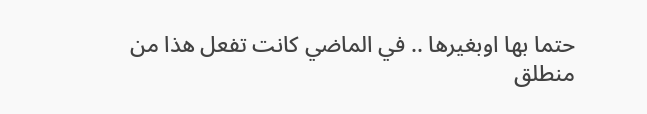حتما بها اوبغيرها .. في الماضي كانت تفعل هذا من منطلق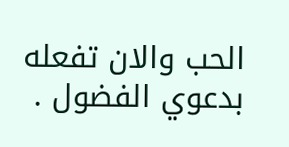الحب والان تفعله بدعوي الفضول .